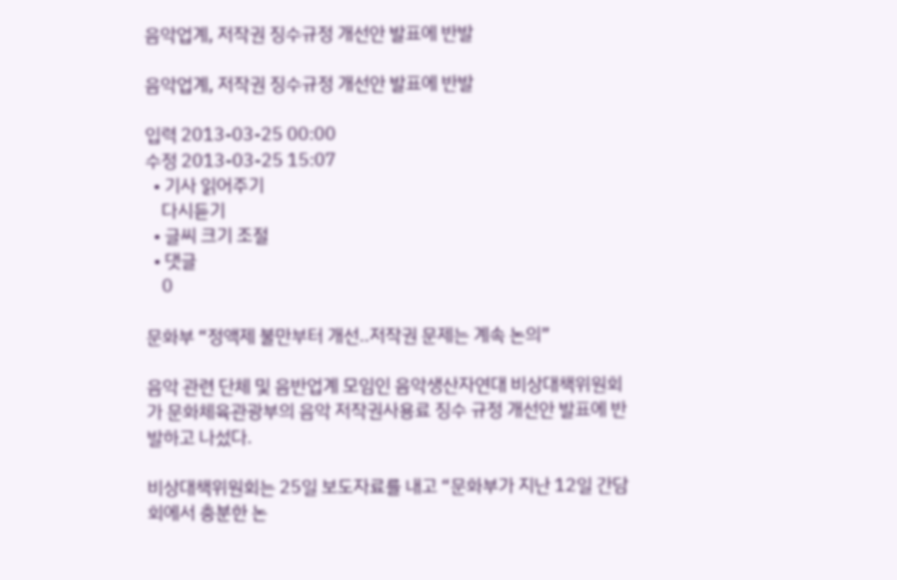음악업계, 저작권 징수규정 개선안 발표에 반발

음악업계, 저작권 징수규정 개선안 발표에 반발

입력 2013-03-25 00:00
수정 2013-03-25 15:07
  • 기사 읽어주기
    다시듣기
  • 글씨 크기 조절
  • 댓글
    0

문화부 “정액제 불만부터 개선..저작권 문제는 계속 논의”

음악 관련 단체 및 음반업계 모임인 음악생산자연대 비상대책위원회가 문화체육관광부의 음악 저작권사용료 징수 규정 개선안 발표에 반발하고 나섰다.

비상대책위원회는 25일 보도자료를 내고 “문화부가 지난 12일 간담회에서 충분한 논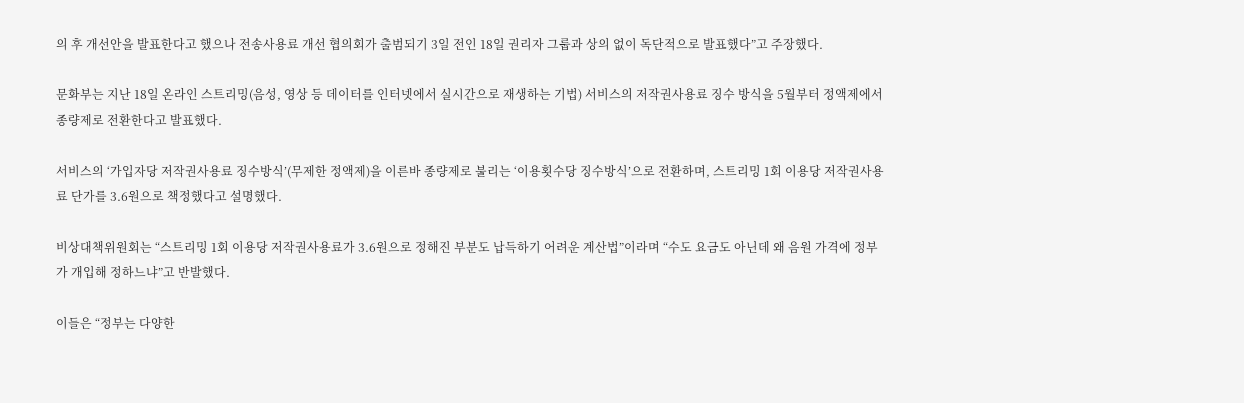의 후 개선안을 발표한다고 했으나 전송사용료 개선 협의회가 출범되기 3일 전인 18일 권리자 그룹과 상의 없이 독단적으로 발표했다”고 주장했다.

문화부는 지난 18일 온라인 스트리밍(음성, 영상 등 데이터를 인터넷에서 실시간으로 재생하는 기법) 서비스의 저작권사용료 징수 방식을 5월부터 정액제에서 종량제로 전환한다고 발표했다.

서비스의 ‘가입자당 저작권사용료 징수방식’(무제한 정액제)을 이른바 종량제로 불리는 ‘이용횟수당 징수방식’으로 전환하며, 스트리밍 1회 이용당 저작권사용료 단가를 3.6원으로 책정했다고 설명했다.

비상대책위원회는 “스트리밍 1회 이용당 저작권사용료가 3.6원으로 정해진 부분도 납득하기 어려운 계산법”이라며 “수도 요금도 아닌데 왜 음원 가격에 정부가 개입해 정하느냐”고 반발했다.

이들은 “정부는 다양한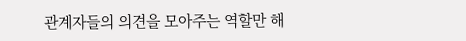관계자들의 의견을 모아주는 역할만 해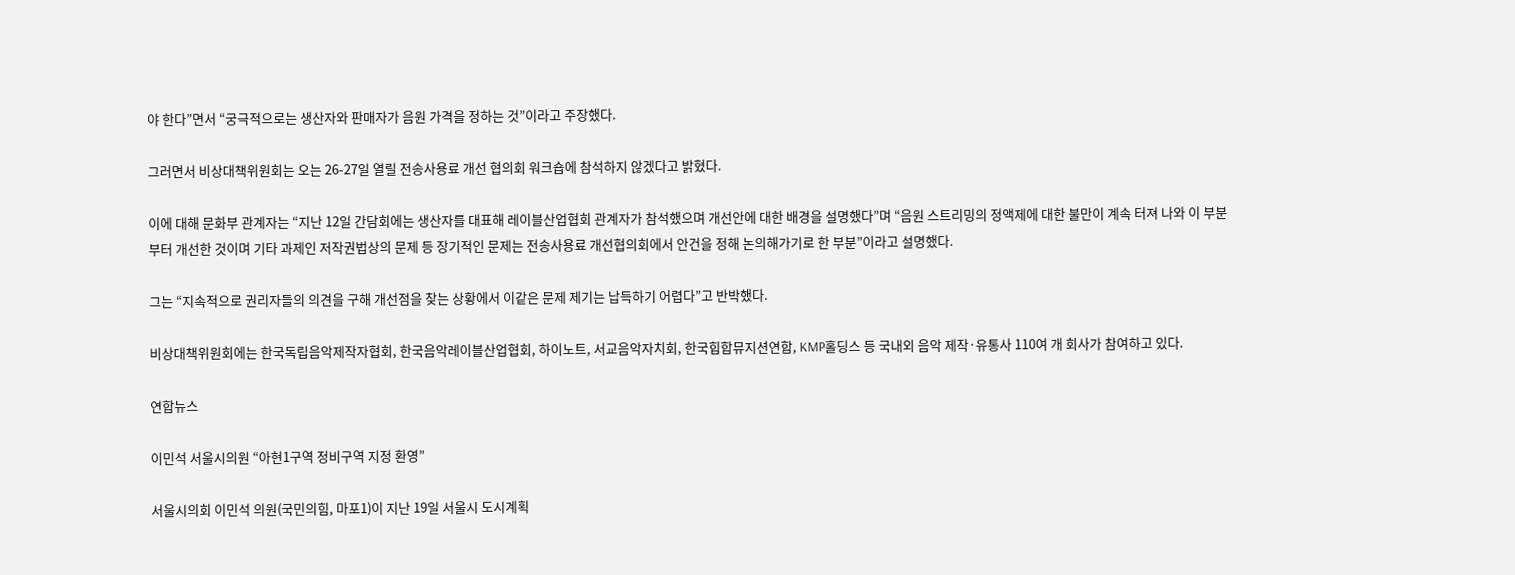야 한다”면서 “궁극적으로는 생산자와 판매자가 음원 가격을 정하는 것”이라고 주장했다.

그러면서 비상대책위원회는 오는 26-27일 열릴 전송사용료 개선 협의회 워크숍에 참석하지 않겠다고 밝혔다.

이에 대해 문화부 관계자는 “지난 12일 간담회에는 생산자를 대표해 레이블산업협회 관계자가 참석했으며 개선안에 대한 배경을 설명했다”며 “음원 스트리밍의 정액제에 대한 불만이 계속 터져 나와 이 부분부터 개선한 것이며 기타 과제인 저작권법상의 문제 등 장기적인 문제는 전송사용료 개선협의회에서 안건을 정해 논의해가기로 한 부분”이라고 설명했다.

그는 “지속적으로 권리자들의 의견을 구해 개선점을 찾는 상황에서 이같은 문제 제기는 납득하기 어렵다”고 반박했다.

비상대책위원회에는 한국독립음악제작자협회, 한국음악레이블산업협회, 하이노트, 서교음악자치회, 한국힙합뮤지션연합, KMP홀딩스 등 국내외 음악 제작·유통사 110여 개 회사가 참여하고 있다.

연합뉴스

이민석 서울시의원 “아현1구역 정비구역 지정 환영”

서울시의회 이민석 의원(국민의힘, 마포1)이 지난 19일 서울시 도시계획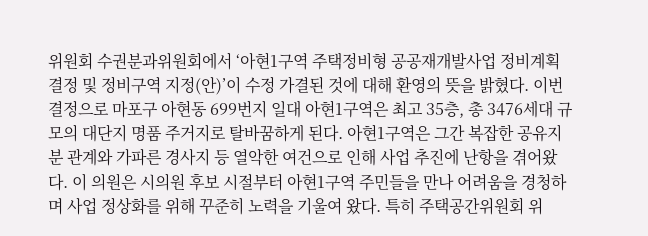위원회 수권분과위원회에서 ‘아현1구역 주택정비형 공공재개발사업 정비계획 결정 및 정비구역 지정(안)’이 수정 가결된 것에 대해 환영의 뜻을 밝혔다. 이번 결정으로 마포구 아현동 699번지 일대 아현1구역은 최고 35층, 총 3476세대 규모의 대단지 명품 주거지로 탈바꿈하게 된다. 아현1구역은 그간 복잡한 공유지분 관계와 가파른 경사지 등 열악한 여건으로 인해 사업 추진에 난항을 겪어왔다. 이 의원은 시의원 후보 시절부터 아현1구역 주민들을 만나 어려움을 경청하며 사업 정상화를 위해 꾸준히 노력을 기울여 왔다. 특히 주택공간위원회 위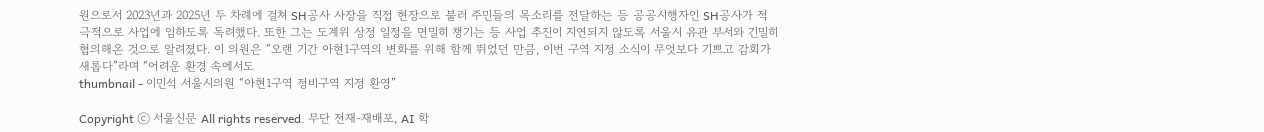원으로서 2023년과 2025년 두 차례에 걸쳐 SH공사 사장을 직접 현장으로 불러 주민들의 목소리를 전달하는 등 공공시행자인 SH공사가 적극적으로 사업에 임하도록 독려했다. 또한 그는 도계위 상정 일정을 면밀히 챙기는 등 사업 추진이 지연되지 않도록 서울시 유관 부서와 긴밀히 협의해온 것으로 알려졌다. 이 의원은 “오랜 기간 아현1구역의 변화를 위해 함께 뛰었던 만큼, 이번 구역 지정 소식이 무엇보다 기쁘고 감회가 새롭다”라며 “어려운 환경 속에서도
thumbnail - 이민석 서울시의원 “아현1구역 정비구역 지정 환영”

Copyright ⓒ 서울신문 All rights reserved. 무단 전재-재배포, AI 학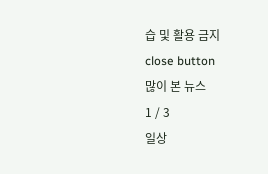습 및 활용 금지
close button
많이 본 뉴스
1 / 3
일상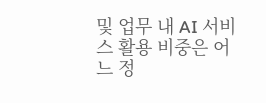및 업무 내 AI 서비스 활용 비중은 어느 정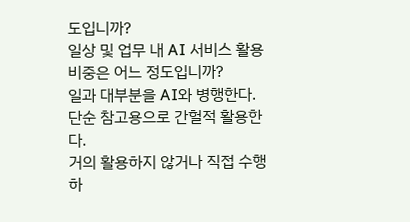도입니까?
일상 및 업무 내 AI 서비스 활용 비중은 어느 정도입니까?
일과 대부분을 AI와 병행한다.
단순 참고용으로 간헐적 활용한다.
거의 활용하지 않거나 직접 수행하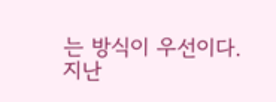는 방식이 우선이다.
지난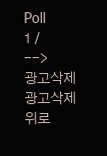Poll
1 /
-->
광고삭제
광고삭제
위로